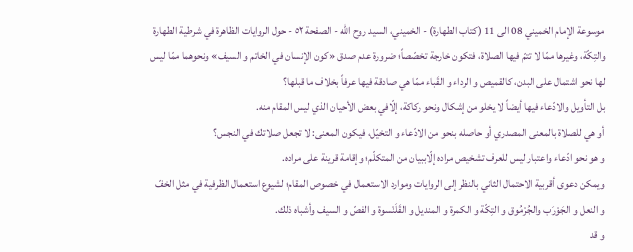موسوعة الإمام الخميني 08 الى 11 (كتاب الطهارة) - الخميني، السيد روح الله - الصفحة ٥٢ - حول الروايات الظاهرة في شرطية الطهارة
والتِكّة، وغيرها ممّا لا تتمّ فيها الصلاة، فتكون خارجة تخصّصاً؛ ضرورة عدم صدق «كون الإنسان في الخاتم و السيف» ونحوهما ممّا ليس لها نحو اشتمال على البدن، كالقميص و الرداء و القَباء ممّا هي صادقة فيها عرفاً بخلاف ما قبلها؟
بل التأويل والادّعاء فيها أيضاً لا يخلو من إشكال ونحو ركاكة، إلّافي بعض الأحيان الذي ليس المقام منه.
أو هي للصلاة بالمعنى المصدري أو حاصله بنحو من الادّعاء و التخيّل، فيكون المعنى: لا تجعل صلاتك في النجس؟
و هو نحو ادّعاء واعتبار ليس للعرف تشخيص مراده إلّاببيان من المتكلّم؛ وإقامة قرينة على مراده.
ويمكن دعوى أقربية الاحتمال الثاني بالنظر إلى الروايات وموارد الاستعمال في خصوص المقام؛ لشيوع استعمال الظرفية في مثل الخفّ و النعل و الجَوْرَب والجُرْمُوق و التِكّة و الكمرة و المنديل و القَلَنْسوة و الفصّ و السيف وأشباه ذلك.
و قد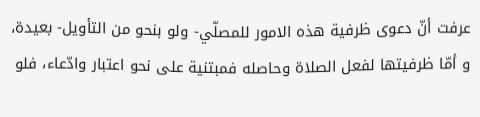عرفت أنّ دعوى ظرفية هذه الامور للمصلّي- ولو بنحو من التأويل- بعيدة، و أمّا ظرفيتها لفعل الصلاة وحاصله فمبتنية على نحو اعتبار وادّعاء، فلو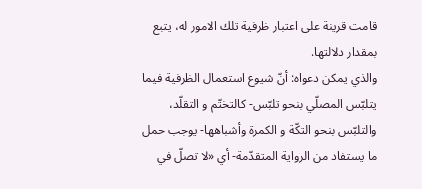قامت قرينة على اعتبار ظرفية تلك الامور له، يتبع بمقدار دلالتها.
والذي يمكن دعواه: أنّ شيوع استعمال الظرفية فيما يتلبّس المصلّي بنحو تلبّس- كالتختّم و التقلّد، والتلبّس بنحو التكّة و الكمرة وأشباهها- يوجب حمل ما يستفاد من الرواية المتقدّمة- أي «لا تصلّ في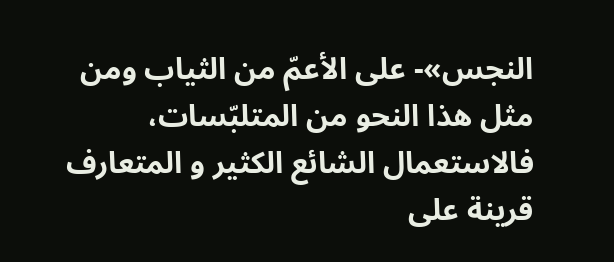النجس»- على الأعمّ من الثياب ومن مثل هذا النحو من المتلبّسات، فالاستعمال الشائع الكثير و المتعارف قرينة على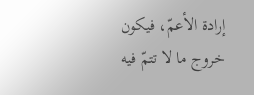إرادة الأعمّ، فيكون خروج ما لا تتمّ فيه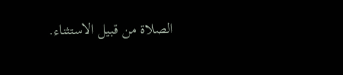الصلاة من قبيل الاستثناء.